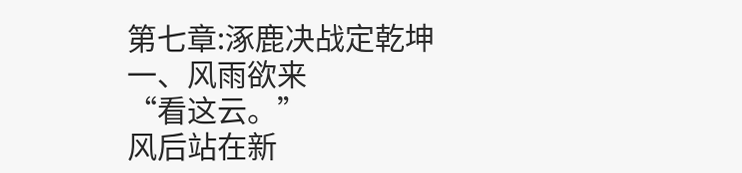第七章:涿鹿决战定乾坤
一、风雨欲来
“看这云。”
风后站在新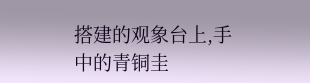搭建的观象台上,手中的青铜圭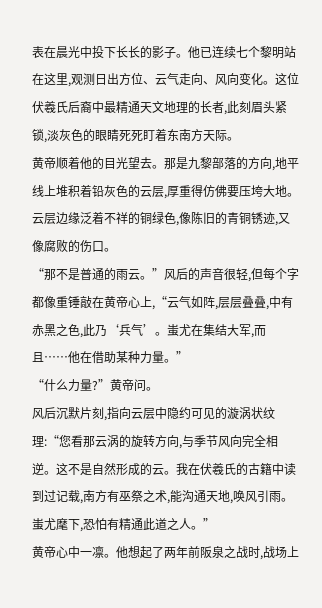表在晨光中投下长长的影子。他已连续七个黎明站在这里,观测日出方位、云气走向、风向变化。这位伏羲氏后裔中最精通天文地理的长者,此刻眉头紧锁,淡灰色的眼睛死死盯着东南方天际。
黄帝顺着他的目光望去。那是九黎部落的方向,地平线上堆积着铅灰色的云层,厚重得仿佛要压垮大地。云层边缘泛着不祥的铜绿色,像陈旧的青铜锈迹,又像腐败的伤口。
“那不是普通的雨云。”风后的声音很轻,但每个字都像重锤敲在黄帝心上,“云气如阵,层层叠叠,中有赤黑之色,此乃‘兵气’。蚩尤在集结大军,而且……他在借助某种力量。”
“什么力量?”黄帝问。
风后沉默片刻,指向云层中隐约可见的漩涡状纹理:“您看那云涡的旋转方向,与季节风向完全相逆。这不是自然形成的云。我在伏羲氏的古籍中读到过记载,南方有巫祭之术,能沟通天地,唤风引雨。蚩尤麾下,恐怕有精通此道之人。”
黄帝心中一凛。他想起了两年前阪泉之战时,战场上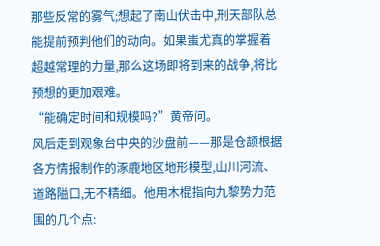那些反常的雾气;想起了南山伏击中,刑天部队总能提前预判他们的动向。如果蚩尤真的掌握着超越常理的力量,那么这场即将到来的战争,将比预想的更加艰难。
“能确定时间和规模吗?”黄帝问。
风后走到观象台中央的沙盘前——那是仓颉根据各方情报制作的涿鹿地区地形模型,山川河流、道路隘口,无不精细。他用木棍指向九黎势力范围的几个点: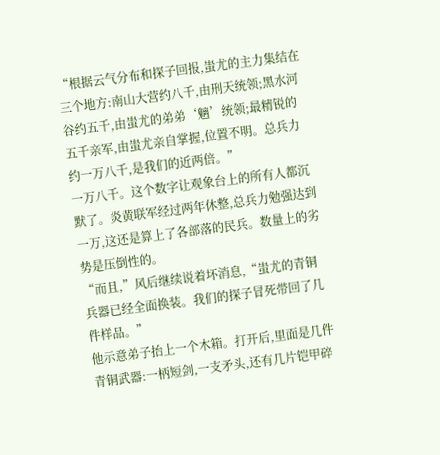“根据云气分布和探子回报,蚩尤的主力集结在三个地方:南山大营约八千,由刑天统领;黑水河谷约五千,由蚩尤的弟弟‘魑’统领;最精锐的五千亲军,由蚩尤亲自掌握,位置不明。总兵力约一万八千,是我们的近两倍。”
一万八千。这个数字让观象台上的所有人都沉默了。炎黄联军经过两年休整,总兵力勉强达到一万,这还是算上了各部落的民兵。数量上的劣势是压倒性的。
“而且,”风后继续说着坏消息,“蚩尤的青铜兵器已经全面换装。我们的探子冒死带回了几件样品。”
他示意弟子抬上一个木箱。打开后,里面是几件青铜武器:一柄短剑,一支矛头,还有几片铠甲碎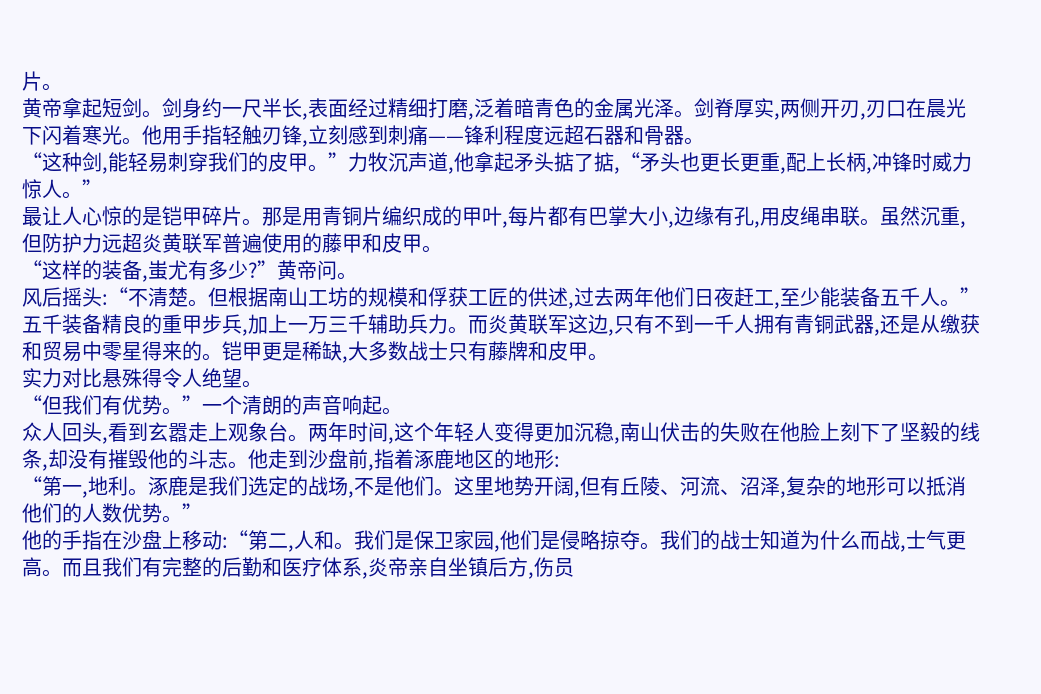片。
黄帝拿起短剑。剑身约一尺半长,表面经过精细打磨,泛着暗青色的金属光泽。剑脊厚实,两侧开刃,刃口在晨光下闪着寒光。他用手指轻触刃锋,立刻感到刺痛——锋利程度远超石器和骨器。
“这种剑,能轻易刺穿我们的皮甲。”力牧沉声道,他拿起矛头掂了掂,“矛头也更长更重,配上长柄,冲锋时威力惊人。”
最让人心惊的是铠甲碎片。那是用青铜片编织成的甲叶,每片都有巴掌大小,边缘有孔,用皮绳串联。虽然沉重,但防护力远超炎黄联军普遍使用的藤甲和皮甲。
“这样的装备,蚩尤有多少?”黄帝问。
风后摇头:“不清楚。但根据南山工坊的规模和俘获工匠的供述,过去两年他们日夜赶工,至少能装备五千人。”
五千装备精良的重甲步兵,加上一万三千辅助兵力。而炎黄联军这边,只有不到一千人拥有青铜武器,还是从缴获和贸易中零星得来的。铠甲更是稀缺,大多数战士只有藤牌和皮甲。
实力对比悬殊得令人绝望。
“但我们有优势。”一个清朗的声音响起。
众人回头,看到玄嚣走上观象台。两年时间,这个年轻人变得更加沉稳,南山伏击的失败在他脸上刻下了坚毅的线条,却没有摧毁他的斗志。他走到沙盘前,指着涿鹿地区的地形:
“第一,地利。涿鹿是我们选定的战场,不是他们。这里地势开阔,但有丘陵、河流、沼泽,复杂的地形可以抵消他们的人数优势。”
他的手指在沙盘上移动:“第二,人和。我们是保卫家园,他们是侵略掠夺。我们的战士知道为什么而战,士气更高。而且我们有完整的后勤和医疗体系,炎帝亲自坐镇后方,伤员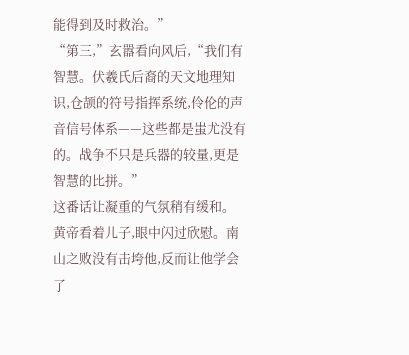能得到及时救治。”
“第三,”玄嚣看向风后,“我们有智慧。伏羲氏后裔的天文地理知识,仓颉的符号指挥系统,伶伦的声音信号体系——这些都是蚩尤没有的。战争不只是兵器的较量,更是智慧的比拼。”
这番话让凝重的气氛稍有缓和。黄帝看着儿子,眼中闪过欣慰。南山之败没有击垮他,反而让他学会了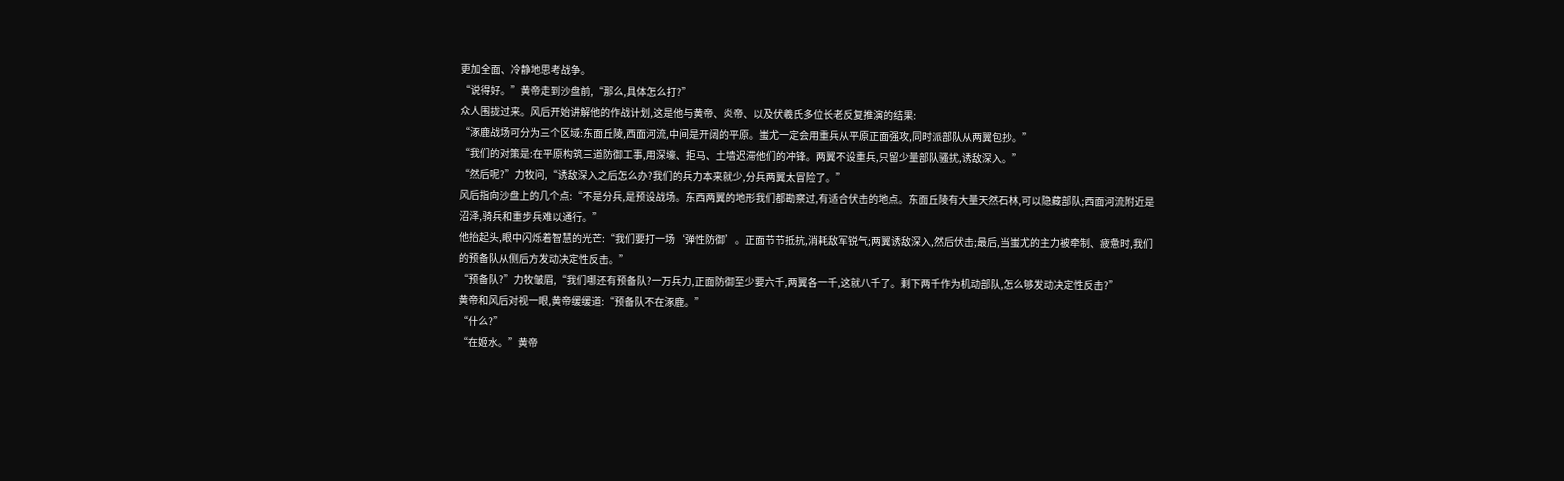更加全面、冷静地思考战争。
“说得好。”黄帝走到沙盘前,“那么,具体怎么打?”
众人围拢过来。风后开始讲解他的作战计划,这是他与黄帝、炎帝、以及伏羲氏多位长老反复推演的结果:
“涿鹿战场可分为三个区域:东面丘陵,西面河流,中间是开阔的平原。蚩尤一定会用重兵从平原正面强攻,同时派部队从两翼包抄。”
“我们的对策是:在平原构筑三道防御工事,用深壕、拒马、土墙迟滞他们的冲锋。两翼不设重兵,只留少量部队骚扰,诱敌深入。”
“然后呢?”力牧问,“诱敌深入之后怎么办?我们的兵力本来就少,分兵两翼太冒险了。”
风后指向沙盘上的几个点:“不是分兵,是预设战场。东西两翼的地形我们都勘察过,有适合伏击的地点。东面丘陵有大量天然石林,可以隐藏部队;西面河流附近是沼泽,骑兵和重步兵难以通行。”
他抬起头,眼中闪烁着智慧的光芒:“我们要打一场‘弹性防御’。正面节节抵抗,消耗敌军锐气;两翼诱敌深入,然后伏击;最后,当蚩尤的主力被牵制、疲惫时,我们的预备队从侧后方发动决定性反击。”
“预备队?”力牧皱眉,“我们哪还有预备队?一万兵力,正面防御至少要六千,两翼各一千,这就八千了。剩下两千作为机动部队,怎么够发动决定性反击?”
黄帝和风后对视一眼,黄帝缓缓道:“预备队不在涿鹿。”
“什么?”
“在姬水。”黄帝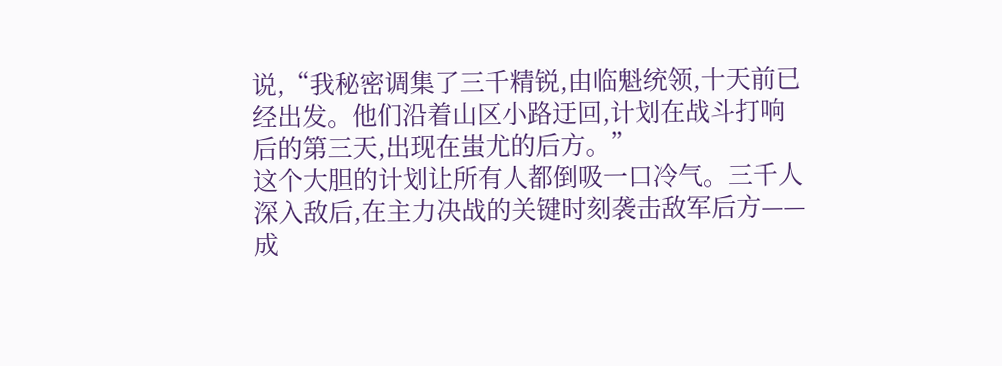说,“我秘密调集了三千精锐,由临魁统领,十天前已经出发。他们沿着山区小路迂回,计划在战斗打响后的第三天,出现在蚩尤的后方。”
这个大胆的计划让所有人都倒吸一口冷气。三千人深入敌后,在主力决战的关键时刻袭击敌军后方——成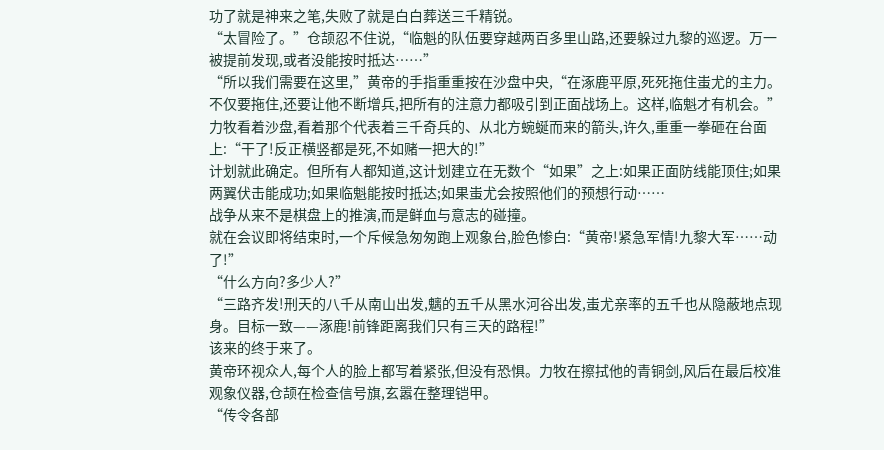功了就是神来之笔,失败了就是白白葬送三千精锐。
“太冒险了。”仓颉忍不住说,“临魁的队伍要穿越两百多里山路,还要躲过九黎的巡逻。万一被提前发现,或者没能按时抵达……”
“所以我们需要在这里,”黄帝的手指重重按在沙盘中央,“在涿鹿平原,死死拖住蚩尤的主力。不仅要拖住,还要让他不断增兵,把所有的注意力都吸引到正面战场上。这样,临魁才有机会。”
力牧看着沙盘,看着那个代表着三千奇兵的、从北方蜿蜒而来的箭头,许久,重重一拳砸在台面上:“干了!反正横竖都是死,不如赌一把大的!”
计划就此确定。但所有人都知道,这计划建立在无数个“如果”之上:如果正面防线能顶住;如果两翼伏击能成功;如果临魁能按时抵达;如果蚩尤会按照他们的预想行动……
战争从来不是棋盘上的推演,而是鲜血与意志的碰撞。
就在会议即将结束时,一个斥候急匆匆跑上观象台,脸色惨白:“黄帝!紧急军情!九黎大军……动了!”
“什么方向?多少人?”
“三路齐发!刑天的八千从南山出发,魑的五千从黑水河谷出发,蚩尤亲率的五千也从隐蔽地点现身。目标一致——涿鹿!前锋距离我们只有三天的路程!”
该来的终于来了。
黄帝环视众人,每个人的脸上都写着紧张,但没有恐惧。力牧在擦拭他的青铜剑,风后在最后校准观象仪器,仓颉在检查信号旗,玄嚣在整理铠甲。
“传令各部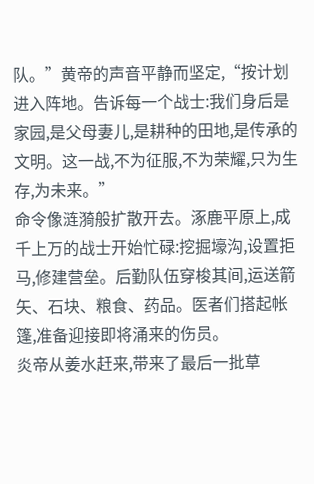队。”黄帝的声音平静而坚定,“按计划进入阵地。告诉每一个战士:我们身后是家园,是父母妻儿,是耕种的田地,是传承的文明。这一战,不为征服,不为荣耀,只为生存,为未来。”
命令像涟漪般扩散开去。涿鹿平原上,成千上万的战士开始忙碌:挖掘壕沟,设置拒马,修建营垒。后勤队伍穿梭其间,运送箭矢、石块、粮食、药品。医者们搭起帐篷,准备迎接即将涌来的伤员。
炎帝从姜水赶来,带来了最后一批草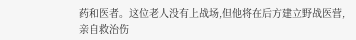药和医者。这位老人没有上战场,但他将在后方建立野战医营,亲自救治伤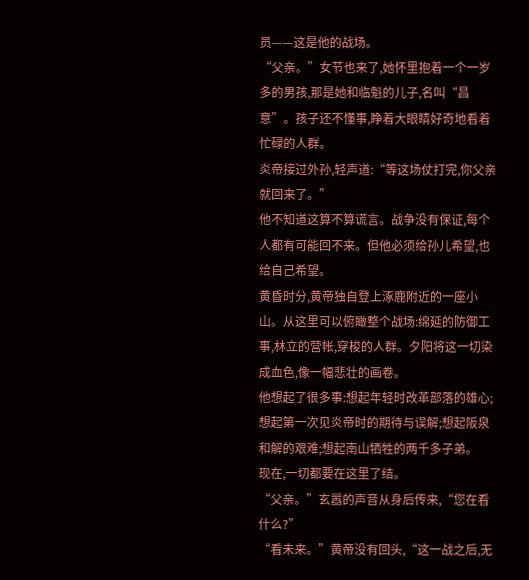员——这是他的战场。
“父亲。”女节也来了,她怀里抱着一个一岁多的男孩,那是她和临魁的儿子,名叫“昌意”。孩子还不懂事,睁着大眼睛好奇地看着忙碌的人群。
炎帝接过外孙,轻声道:“等这场仗打完,你父亲就回来了。”
他不知道这算不算谎言。战争没有保证,每个人都有可能回不来。但他必须给孙儿希望,也给自己希望。
黄昏时分,黄帝独自登上涿鹿附近的一座小山。从这里可以俯瞰整个战场:绵延的防御工事,林立的营帐,穿梭的人群。夕阳将这一切染成血色,像一幅悲壮的画卷。
他想起了很多事:想起年轻时改革部落的雄心;想起第一次见炎帝时的期待与误解;想起阪泉和解的艰难;想起南山牺牲的两千多子弟。
现在,一切都要在这里了结。
“父亲。”玄嚣的声音从身后传来,“您在看什么?”
“看未来。”黄帝没有回头,“这一战之后,无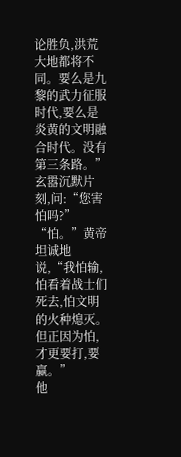论胜负,洪荒大地都将不同。要么是九黎的武力征服时代,要么是炎黄的文明融合时代。没有第三条路。”
玄嚣沉默片刻,问:“您害怕吗?”
“怕。”黄帝坦诚地说,“我怕输,怕看着战士们死去,怕文明的火种熄灭。但正因为怕,才更要打,要赢。”
他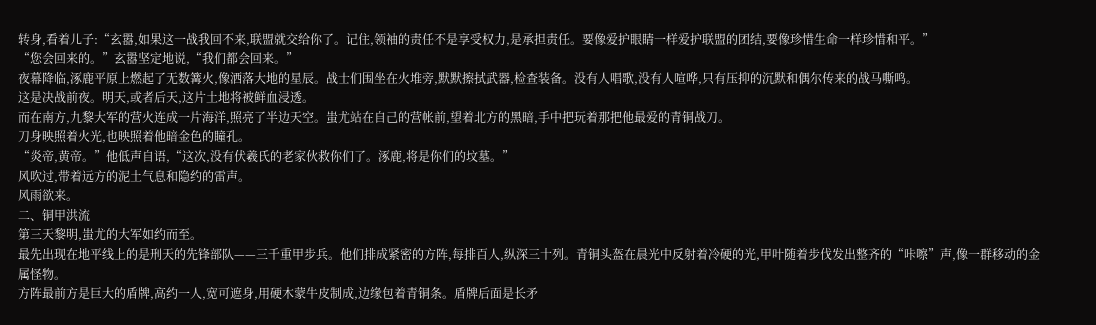转身,看着儿子:“玄嚣,如果这一战我回不来,联盟就交给你了。记住,领袖的责任不是享受权力,是承担责任。要像爱护眼睛一样爱护联盟的团结,要像珍惜生命一样珍惜和平。”
“您会回来的。”玄嚣坚定地说,“我们都会回来。”
夜幕降临,涿鹿平原上燃起了无数篝火,像洒落大地的星辰。战士们围坐在火堆旁,默默擦拭武器,检查装备。没有人唱歌,没有人喧哗,只有压抑的沉默和偶尔传来的战马嘶鸣。
这是决战前夜。明天,或者后天,这片土地将被鲜血浸透。
而在南方,九黎大军的营火连成一片海洋,照亮了半边天空。蚩尤站在自己的营帐前,望着北方的黑暗,手中把玩着那把他最爱的青铜战刀。
刀身映照着火光,也映照着他暗金色的瞳孔。
“炎帝,黄帝。”他低声自语,“这次,没有伏羲氏的老家伙救你们了。涿鹿,将是你们的坟墓。”
风吹过,带着远方的泥土气息和隐约的雷声。
风雨欲来。
二、铜甲洪流
第三天黎明,蚩尤的大军如约而至。
最先出现在地平线上的是刑天的先锋部队——三千重甲步兵。他们排成紧密的方阵,每排百人,纵深三十列。青铜头盔在晨光中反射着冷硬的光,甲叶随着步伐发出整齐的“咔嚓”声,像一群移动的金属怪物。
方阵最前方是巨大的盾牌,高约一人,宽可遮身,用硬木蒙牛皮制成,边缘包着青铜条。盾牌后面是长矛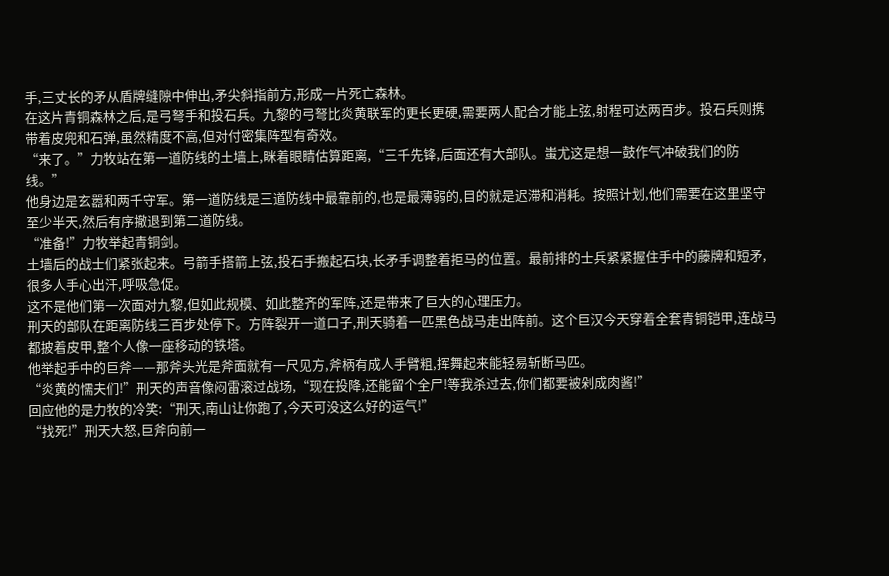手,三丈长的矛从盾牌缝隙中伸出,矛尖斜指前方,形成一片死亡森林。
在这片青铜森林之后,是弓弩手和投石兵。九黎的弓弩比炎黄联军的更长更硬,需要两人配合才能上弦,射程可达两百步。投石兵则携带着皮兜和石弹,虽然精度不高,但对付密集阵型有奇效。
“来了。”力牧站在第一道防线的土墙上,眯着眼睛估算距离,“三千先锋,后面还有大部队。蚩尤这是想一鼓作气冲破我们的防线。”
他身边是玄嚣和两千守军。第一道防线是三道防线中最靠前的,也是最薄弱的,目的就是迟滞和消耗。按照计划,他们需要在这里坚守至少半天,然后有序撤退到第二道防线。
“准备!”力牧举起青铜剑。
土墙后的战士们紧张起来。弓箭手搭箭上弦,投石手搬起石块,长矛手调整着拒马的位置。最前排的士兵紧紧握住手中的藤牌和短矛,很多人手心出汗,呼吸急促。
这不是他们第一次面对九黎,但如此规模、如此整齐的军阵,还是带来了巨大的心理压力。
刑天的部队在距离防线三百步处停下。方阵裂开一道口子,刑天骑着一匹黑色战马走出阵前。这个巨汉今天穿着全套青铜铠甲,连战马都披着皮甲,整个人像一座移动的铁塔。
他举起手中的巨斧——那斧头光是斧面就有一尺见方,斧柄有成人手臂粗,挥舞起来能轻易斩断马匹。
“炎黄的懦夫们!”刑天的声音像闷雷滚过战场,“现在投降,还能留个全尸!等我杀过去,你们都要被剁成肉酱!”
回应他的是力牧的冷笑:“刑天,南山让你跑了,今天可没这么好的运气!”
“找死!”刑天大怒,巨斧向前一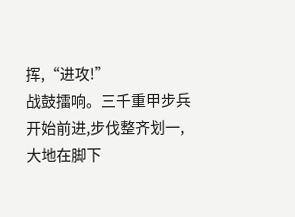挥,“进攻!”
战鼓擂响。三千重甲步兵开始前进,步伐整齐划一,大地在脚下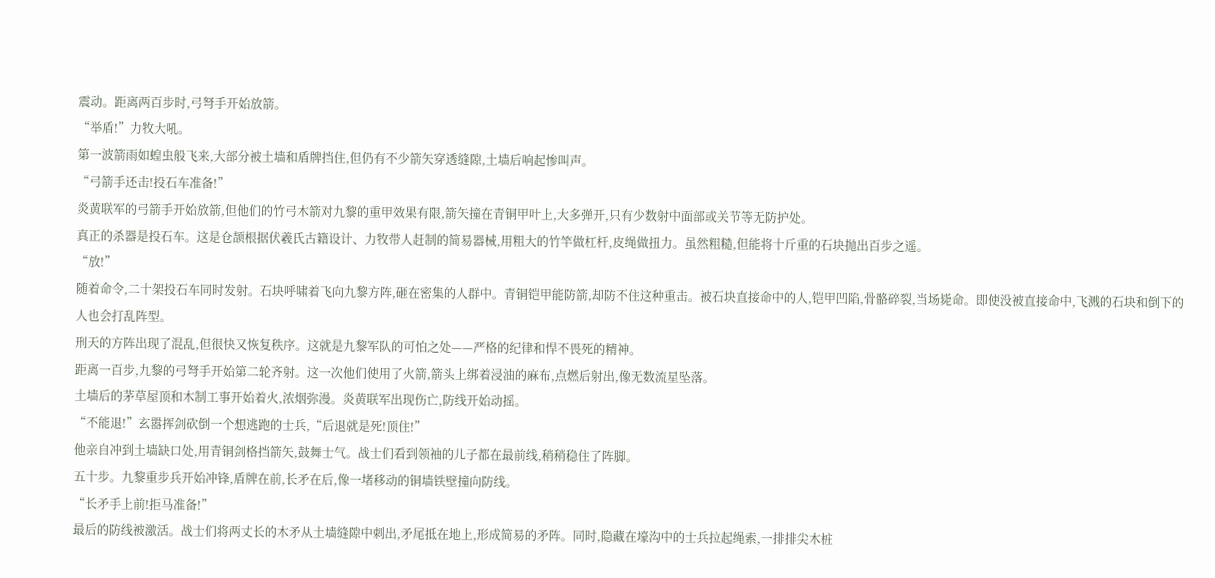震动。距离两百步时,弓弩手开始放箭。
“举盾!”力牧大吼。
第一波箭雨如蝗虫般飞来,大部分被土墙和盾牌挡住,但仍有不少箭矢穿透缝隙,土墙后响起惨叫声。
“弓箭手还击!投石车准备!”
炎黄联军的弓箭手开始放箭,但他们的竹弓木箭对九黎的重甲效果有限,箭矢撞在青铜甲叶上,大多弹开,只有少数射中面部或关节等无防护处。
真正的杀器是投石车。这是仓颉根据伏羲氏古籍设计、力牧带人赶制的简易器械,用粗大的竹竿做杠杆,皮绳做扭力。虽然粗糙,但能将十斤重的石块抛出百步之遥。
“放!”
随着命令,二十架投石车同时发射。石块呼啸着飞向九黎方阵,砸在密集的人群中。青铜铠甲能防箭,却防不住这种重击。被石块直接命中的人,铠甲凹陷,骨骼碎裂,当场毙命。即使没被直接命中,飞溅的石块和倒下的人也会打乱阵型。
刑天的方阵出现了混乱,但很快又恢复秩序。这就是九黎军队的可怕之处——严格的纪律和悍不畏死的精神。
距离一百步,九黎的弓弩手开始第二轮齐射。这一次他们使用了火箭,箭头上绑着浸油的麻布,点燃后射出,像无数流星坠落。
土墙后的茅草屋顶和木制工事开始着火,浓烟弥漫。炎黄联军出现伤亡,防线开始动摇。
“不能退!”玄嚣挥剑砍倒一个想逃跑的士兵,“后退就是死!顶住!”
他亲自冲到土墙缺口处,用青铜剑格挡箭矢,鼓舞士气。战士们看到领袖的儿子都在最前线,稍稍稳住了阵脚。
五十步。九黎重步兵开始冲锋,盾牌在前,长矛在后,像一堵移动的铜墙铁壁撞向防线。
“长矛手上前!拒马准备!”
最后的防线被激活。战士们将两丈长的木矛从土墙缝隙中刺出,矛尾抵在地上,形成简易的矛阵。同时,隐藏在壕沟中的士兵拉起绳索,一排排尖木桩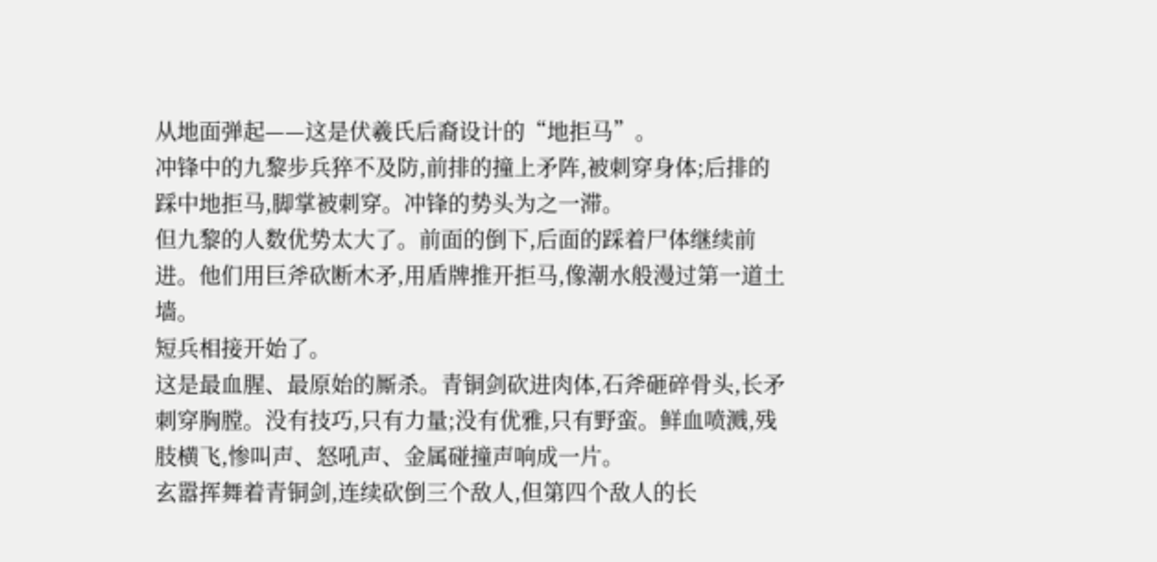从地面弹起——这是伏羲氏后裔设计的“地拒马”。
冲锋中的九黎步兵猝不及防,前排的撞上矛阵,被刺穿身体;后排的踩中地拒马,脚掌被刺穿。冲锋的势头为之一滞。
但九黎的人数优势太大了。前面的倒下,后面的踩着尸体继续前进。他们用巨斧砍断木矛,用盾牌推开拒马,像潮水般漫过第一道土墙。
短兵相接开始了。
这是最血腥、最原始的厮杀。青铜剑砍进肉体,石斧砸碎骨头,长矛刺穿胸膛。没有技巧,只有力量;没有优雅,只有野蛮。鲜血喷溅,残肢横飞,惨叫声、怒吼声、金属碰撞声响成一片。
玄嚣挥舞着青铜剑,连续砍倒三个敌人,但第四个敌人的长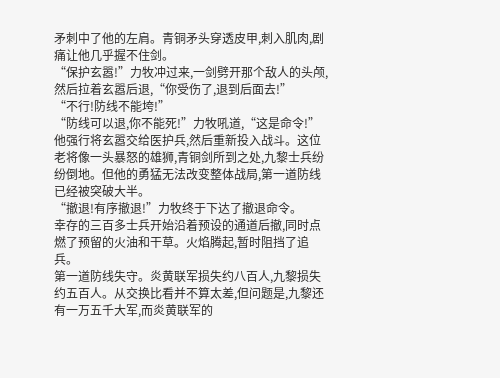矛刺中了他的左肩。青铜矛头穿透皮甲,刺入肌肉,剧痛让他几乎握不住剑。
“保护玄嚣!”力牧冲过来,一剑劈开那个敌人的头颅,然后拉着玄嚣后退,“你受伤了,退到后面去!”
“不行!防线不能垮!”
“防线可以退,你不能死!”力牧吼道,“这是命令!”
他强行将玄嚣交给医护兵,然后重新投入战斗。这位老将像一头暴怒的雄狮,青铜剑所到之处,九黎士兵纷纷倒地。但他的勇猛无法改变整体战局,第一道防线已经被突破大半。
“撤退!有序撤退!”力牧终于下达了撤退命令。
幸存的三百多士兵开始沿着预设的通道后撤,同时点燃了预留的火油和干草。火焰腾起,暂时阻挡了追兵。
第一道防线失守。炎黄联军损失约八百人,九黎损失约五百人。从交换比看并不算太差,但问题是,九黎还有一万五千大军,而炎黄联军的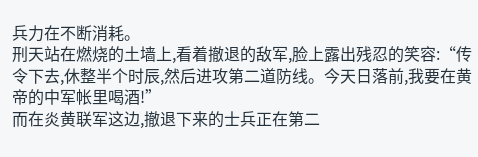兵力在不断消耗。
刑天站在燃烧的土墙上,看着撤退的敌军,脸上露出残忍的笑容:“传令下去,休整半个时辰,然后进攻第二道防线。今天日落前,我要在黄帝的中军帐里喝酒!”
而在炎黄联军这边,撤退下来的士兵正在第二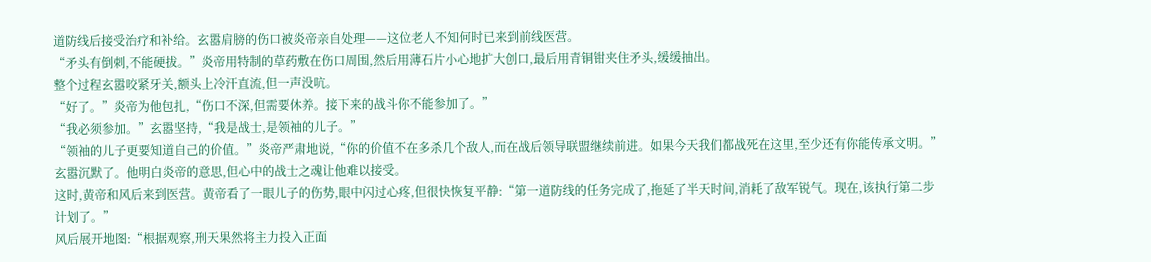道防线后接受治疗和补给。玄嚣肩膀的伤口被炎帝亲自处理——这位老人不知何时已来到前线医营。
“矛头有倒刺,不能硬拔。”炎帝用特制的草药敷在伤口周围,然后用薄石片小心地扩大创口,最后用青铜钳夹住矛头,缓缓抽出。
整个过程玄嚣咬紧牙关,额头上冷汗直流,但一声没吭。
“好了。”炎帝为他包扎,“伤口不深,但需要休养。接下来的战斗你不能参加了。”
“我必须参加。”玄嚣坚持,“我是战士,是领袖的儿子。”
“领袖的儿子更要知道自己的价值。”炎帝严肃地说,“你的价值不在多杀几个敌人,而在战后领导联盟继续前进。如果今天我们都战死在这里,至少还有你能传承文明。”
玄嚣沉默了。他明白炎帝的意思,但心中的战士之魂让他难以接受。
这时,黄帝和风后来到医营。黄帝看了一眼儿子的伤势,眼中闪过心疼,但很快恢复平静:“第一道防线的任务完成了,拖延了半天时间,消耗了敌军锐气。现在,该执行第二步计划了。”
风后展开地图:“根据观察,刑天果然将主力投入正面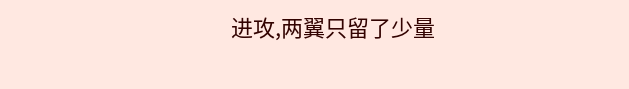进攻,两翼只留了少量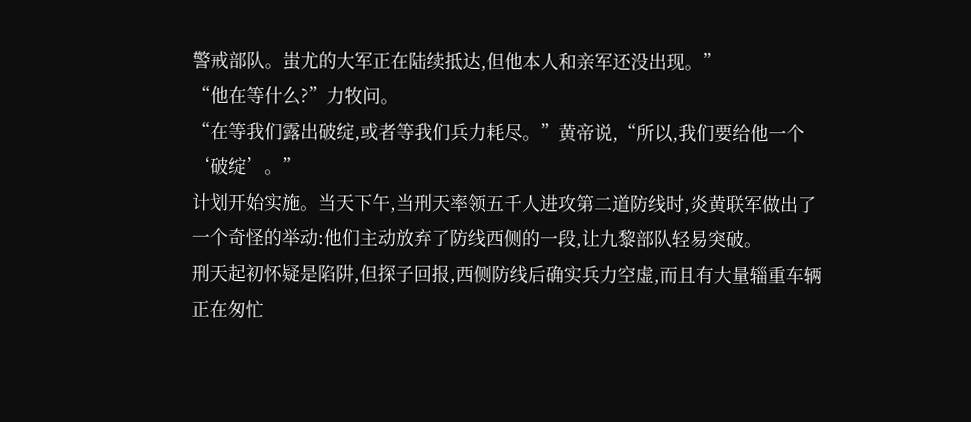警戒部队。蚩尤的大军正在陆续抵达,但他本人和亲军还没出现。”
“他在等什么?”力牧问。
“在等我们露出破绽,或者等我们兵力耗尽。”黄帝说,“所以,我们要给他一个‘破绽’。”
计划开始实施。当天下午,当刑天率领五千人进攻第二道防线时,炎黄联军做出了一个奇怪的举动:他们主动放弃了防线西侧的一段,让九黎部队轻易突破。
刑天起初怀疑是陷阱,但探子回报,西侧防线后确实兵力空虚,而且有大量辎重车辆正在匆忙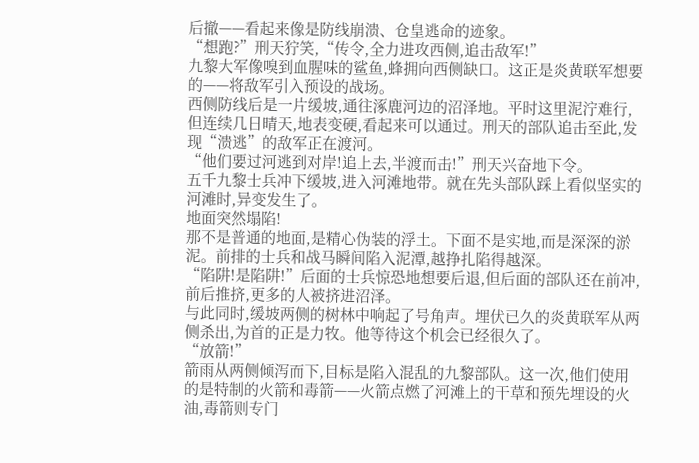后撤——看起来像是防线崩溃、仓皇逃命的迹象。
“想跑?”刑天狞笑,“传令,全力进攻西侧,追击敌军!”
九黎大军像嗅到血腥味的鲨鱼,蜂拥向西侧缺口。这正是炎黄联军想要的——将敌军引入预设的战场。
西侧防线后是一片缓坡,通往涿鹿河边的沼泽地。平时这里泥泞难行,但连续几日晴天,地表变硬,看起来可以通过。刑天的部队追击至此,发现“溃逃”的敌军正在渡河。
“他们要过河逃到对岸!追上去,半渡而击!”刑天兴奋地下令。
五千九黎士兵冲下缓坡,进入河滩地带。就在先头部队踩上看似坚实的河滩时,异变发生了。
地面突然塌陷!
那不是普通的地面,是精心伪装的浮土。下面不是实地,而是深深的淤泥。前排的士兵和战马瞬间陷入泥潭,越挣扎陷得越深。
“陷阱!是陷阱!”后面的士兵惊恐地想要后退,但后面的部队还在前冲,前后推挤,更多的人被挤进沼泽。
与此同时,缓坡两侧的树林中响起了号角声。埋伏已久的炎黄联军从两侧杀出,为首的正是力牧。他等待这个机会已经很久了。
“放箭!”
箭雨从两侧倾泻而下,目标是陷入混乱的九黎部队。这一次,他们使用的是特制的火箭和毒箭——火箭点燃了河滩上的干草和预先埋设的火油,毒箭则专门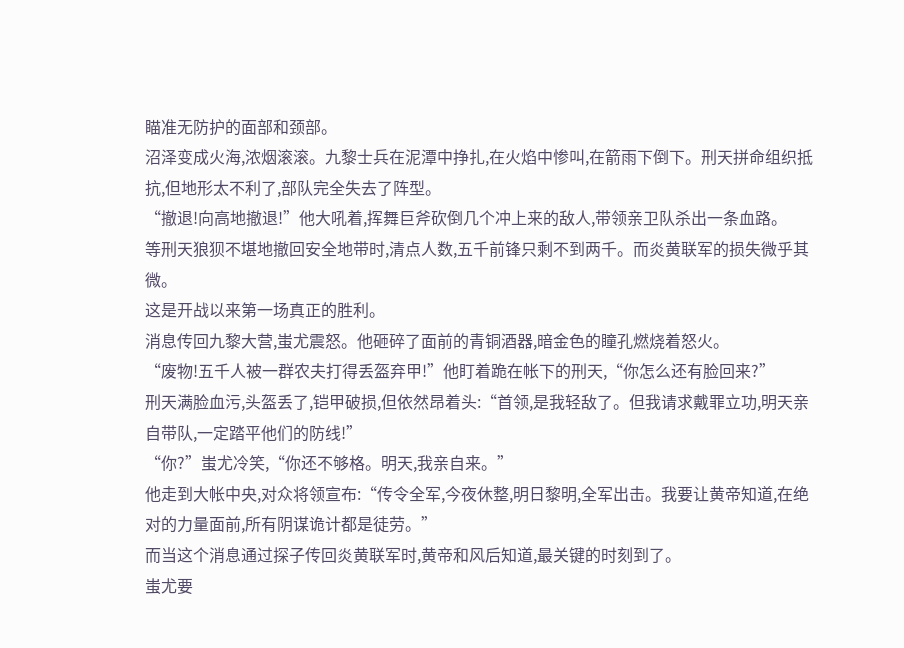瞄准无防护的面部和颈部。
沼泽变成火海,浓烟滚滚。九黎士兵在泥潭中挣扎,在火焰中惨叫,在箭雨下倒下。刑天拼命组织抵抗,但地形太不利了,部队完全失去了阵型。
“撤退!向高地撤退!”他大吼着,挥舞巨斧砍倒几个冲上来的敌人,带领亲卫队杀出一条血路。
等刑天狼狈不堪地撤回安全地带时,清点人数,五千前锋只剩不到两千。而炎黄联军的损失微乎其微。
这是开战以来第一场真正的胜利。
消息传回九黎大营,蚩尤震怒。他砸碎了面前的青铜酒器,暗金色的瞳孔燃烧着怒火。
“废物!五千人被一群农夫打得丢盔弃甲!”他盯着跪在帐下的刑天,“你怎么还有脸回来?”
刑天满脸血污,头盔丢了,铠甲破损,但依然昂着头:“首领,是我轻敌了。但我请求戴罪立功,明天亲自带队,一定踏平他们的防线!”
“你?”蚩尤冷笑,“你还不够格。明天,我亲自来。”
他走到大帐中央,对众将领宣布:“传令全军,今夜休整,明日黎明,全军出击。我要让黄帝知道,在绝对的力量面前,所有阴谋诡计都是徒劳。”
而当这个消息通过探子传回炎黄联军时,黄帝和风后知道,最关键的时刻到了。
蚩尤要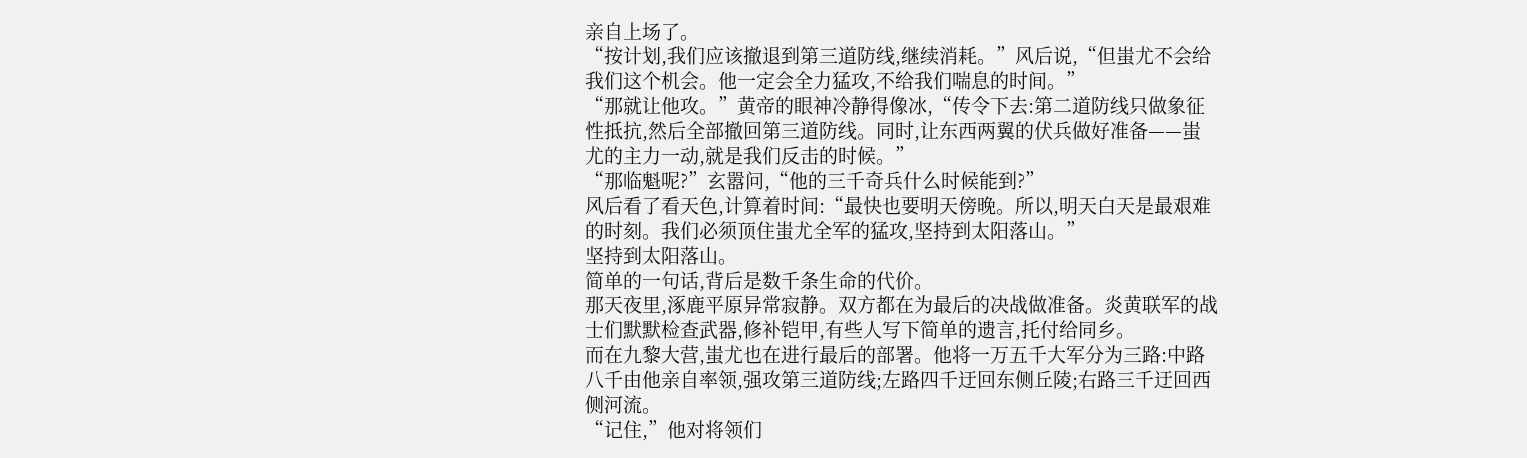亲自上场了。
“按计划,我们应该撤退到第三道防线,继续消耗。”风后说,“但蚩尤不会给我们这个机会。他一定会全力猛攻,不给我们喘息的时间。”
“那就让他攻。”黄帝的眼神冷静得像冰,“传令下去:第二道防线只做象征性抵抗,然后全部撤回第三道防线。同时,让东西两翼的伏兵做好准备——蚩尤的主力一动,就是我们反击的时候。”
“那临魁呢?”玄嚣问,“他的三千奇兵什么时候能到?”
风后看了看天色,计算着时间:“最快也要明天傍晚。所以,明天白天是最艰难的时刻。我们必须顶住蚩尤全军的猛攻,坚持到太阳落山。”
坚持到太阳落山。
简单的一句话,背后是数千条生命的代价。
那天夜里,涿鹿平原异常寂静。双方都在为最后的决战做准备。炎黄联军的战士们默默检查武器,修补铠甲,有些人写下简单的遗言,托付给同乡。
而在九黎大营,蚩尤也在进行最后的部署。他将一万五千大军分为三路:中路八千由他亲自率领,强攻第三道防线;左路四千迂回东侧丘陵;右路三千迂回西侧河流。
“记住,”他对将领们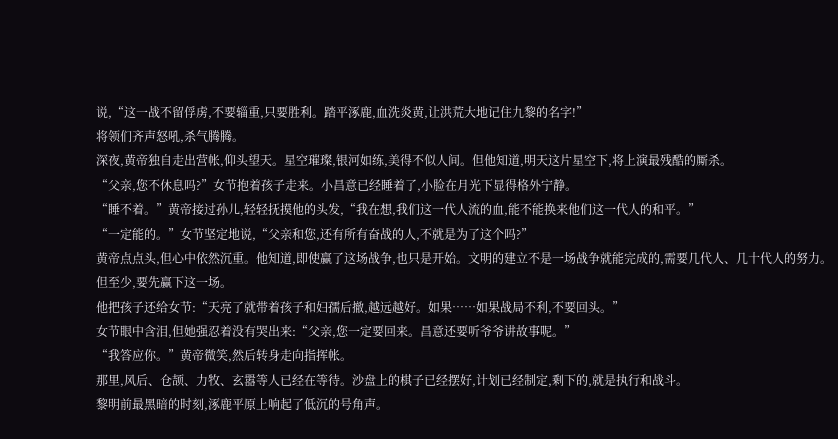说,“这一战不留俘虏,不要辎重,只要胜利。踏平涿鹿,血洗炎黄,让洪荒大地记住九黎的名字!”
将领们齐声怒吼,杀气腾腾。
深夜,黄帝独自走出营帐,仰头望天。星空璀璨,银河如练,美得不似人间。但他知道,明天这片星空下,将上演最残酷的厮杀。
“父亲,您不休息吗?”女节抱着孩子走来。小昌意已经睡着了,小脸在月光下显得格外宁静。
“睡不着。”黄帝接过孙儿,轻轻抚摸他的头发,“我在想,我们这一代人流的血,能不能换来他们这一代人的和平。”
“一定能的。”女节坚定地说,“父亲和您,还有所有奋战的人,不就是为了这个吗?”
黄帝点点头,但心中依然沉重。他知道,即使赢了这场战争,也只是开始。文明的建立不是一场战争就能完成的,需要几代人、几十代人的努力。
但至少,要先赢下这一场。
他把孩子还给女节:“天亮了就带着孩子和妇孺后撤,越远越好。如果……如果战局不利,不要回头。”
女节眼中含泪,但她强忍着没有哭出来:“父亲,您一定要回来。昌意还要听爷爷讲故事呢。”
“我答应你。”黄帝微笑,然后转身走向指挥帐。
那里,风后、仓颉、力牧、玄嚣等人已经在等待。沙盘上的棋子已经摆好,计划已经制定,剩下的,就是执行和战斗。
黎明前最黑暗的时刻,涿鹿平原上响起了低沉的号角声。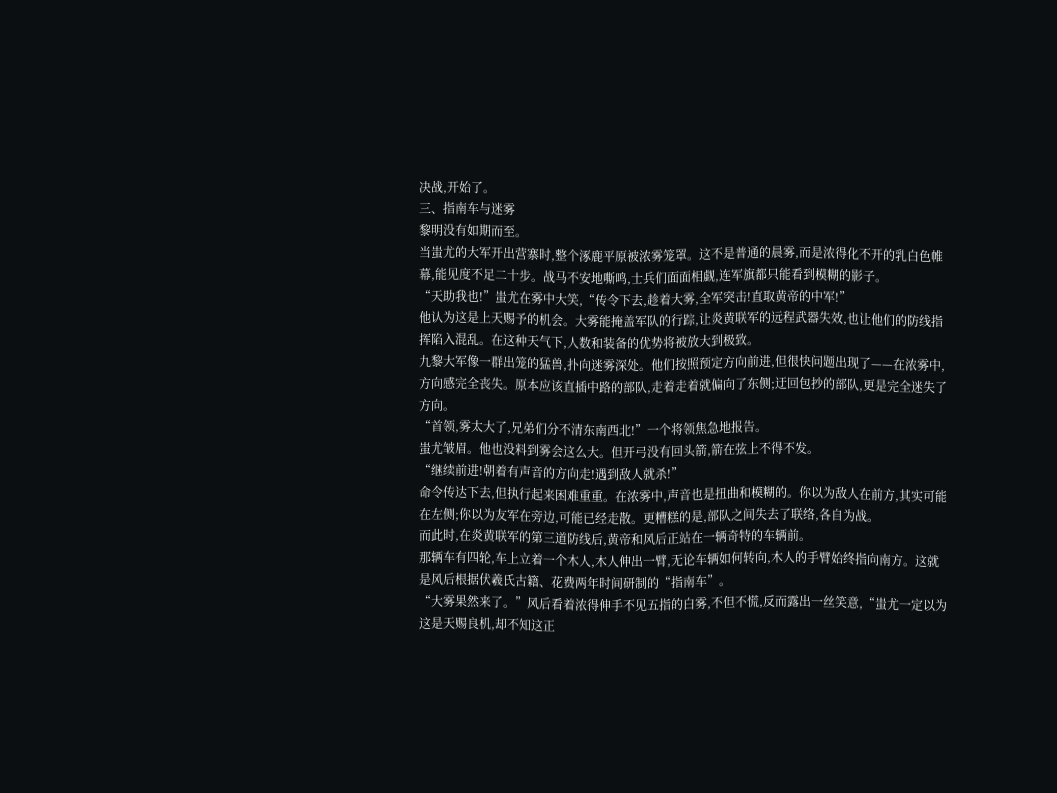决战,开始了。
三、指南车与迷雾
黎明没有如期而至。
当蚩尤的大军开出营寨时,整个涿鹿平原被浓雾笼罩。这不是普通的晨雾,而是浓得化不开的乳白色帷幕,能见度不足二十步。战马不安地嘶鸣,士兵们面面相觑,连军旗都只能看到模糊的影子。
“天助我也!”蚩尤在雾中大笑,“传令下去,趁着大雾,全军突击!直取黄帝的中军!”
他认为这是上天赐予的机会。大雾能掩盖军队的行踪,让炎黄联军的远程武器失效,也让他们的防线指挥陷入混乱。在这种天气下,人数和装备的优势将被放大到极致。
九黎大军像一群出笼的猛兽,扑向迷雾深处。他们按照预定方向前进,但很快问题出现了——在浓雾中,方向感完全丧失。原本应该直插中路的部队,走着走着就偏向了东侧;迂回包抄的部队,更是完全迷失了方向。
“首领,雾太大了,兄弟们分不清东南西北!”一个将领焦急地报告。
蚩尤皱眉。他也没料到雾会这么大。但开弓没有回头箭,箭在弦上不得不发。
“继续前进!朝着有声音的方向走!遇到敌人就杀!”
命令传达下去,但执行起来困难重重。在浓雾中,声音也是扭曲和模糊的。你以为敌人在前方,其实可能在左侧;你以为友军在旁边,可能已经走散。更糟糕的是,部队之间失去了联络,各自为战。
而此时,在炎黄联军的第三道防线后,黄帝和风后正站在一辆奇特的车辆前。
那辆车有四轮,车上立着一个木人,木人伸出一臂,无论车辆如何转向,木人的手臂始终指向南方。这就是风后根据伏羲氏古籍、花费两年时间研制的“指南车”。
“大雾果然来了。”风后看着浓得伸手不见五指的白雾,不但不慌,反而露出一丝笑意,“蚩尤一定以为这是天赐良机,却不知这正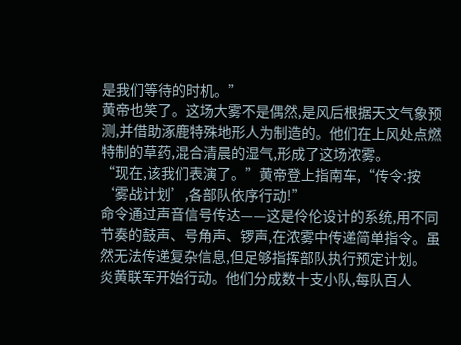是我们等待的时机。”
黄帝也笑了。这场大雾不是偶然,是风后根据天文气象预测,并借助涿鹿特殊地形人为制造的。他们在上风处点燃特制的草药,混合清晨的湿气,形成了这场浓雾。
“现在,该我们表演了。”黄帝登上指南车,“传令:按‘雾战计划’,各部队依序行动!”
命令通过声音信号传达——这是伶伦设计的系统,用不同节奏的鼓声、号角声、锣声,在浓雾中传递简单指令。虽然无法传递复杂信息,但足够指挥部队执行预定计划。
炎黄联军开始行动。他们分成数十支小队,每队百人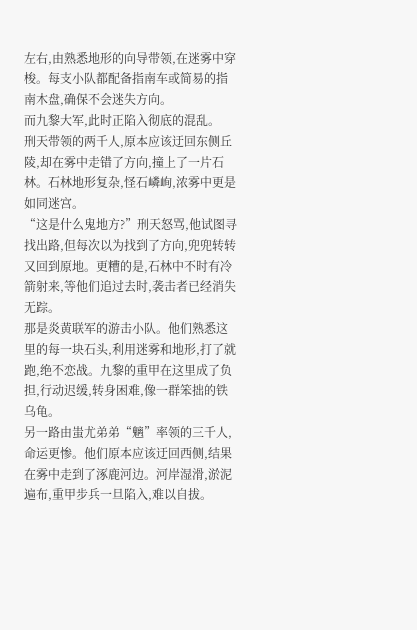左右,由熟悉地形的向导带领,在迷雾中穿梭。每支小队都配备指南车或简易的指南木盘,确保不会迷失方向。
而九黎大军,此时正陷入彻底的混乱。
刑天带领的两千人,原本应该迂回东侧丘陵,却在雾中走错了方向,撞上了一片石林。石林地形复杂,怪石嶙峋,浓雾中更是如同迷宫。
“这是什么鬼地方?”刑天怒骂,他试图寻找出路,但每次以为找到了方向,兜兜转转又回到原地。更糟的是,石林中不时有冷箭射来,等他们追过去时,袭击者已经消失无踪。
那是炎黄联军的游击小队。他们熟悉这里的每一块石头,利用迷雾和地形,打了就跑,绝不恋战。九黎的重甲在这里成了负担,行动迟缓,转身困难,像一群笨拙的铁乌龟。
另一路由蚩尤弟弟“魑”率领的三千人,命运更惨。他们原本应该迂回西侧,结果在雾中走到了涿鹿河边。河岸湿滑,淤泥遍布,重甲步兵一旦陷入,难以自拔。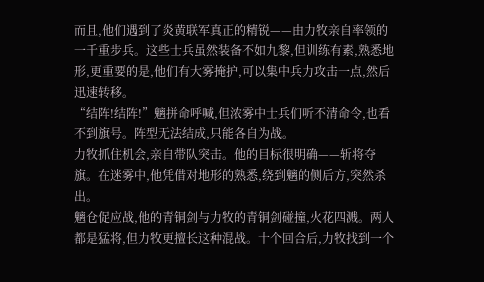而且,他们遇到了炎黄联军真正的精锐——由力牧亲自率领的一千重步兵。这些士兵虽然装备不如九黎,但训练有素,熟悉地形,更重要的是,他们有大雾掩护,可以集中兵力攻击一点,然后迅速转移。
“结阵!结阵!”魑拼命呼喊,但浓雾中士兵们听不清命令,也看不到旗号。阵型无法结成,只能各自为战。
力牧抓住机会,亲自带队突击。他的目标很明确——斩将夺旗。在迷雾中,他凭借对地形的熟悉,绕到魑的侧后方,突然杀出。
魑仓促应战,他的青铜剑与力牧的青铜剑碰撞,火花四溅。两人都是猛将,但力牧更擅长这种混战。十个回合后,力牧找到一个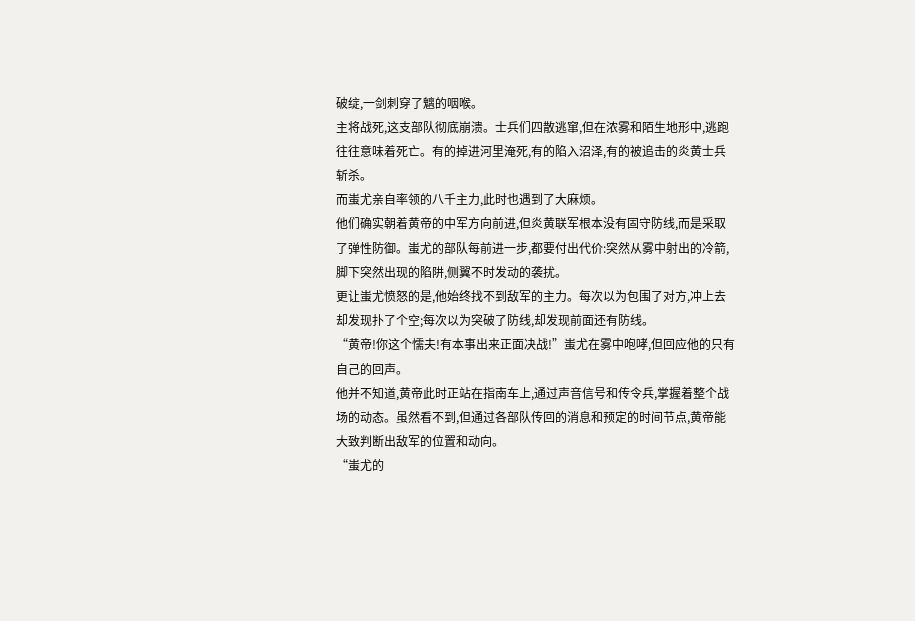破绽,一剑刺穿了魑的咽喉。
主将战死,这支部队彻底崩溃。士兵们四散逃窜,但在浓雾和陌生地形中,逃跑往往意味着死亡。有的掉进河里淹死,有的陷入沼泽,有的被追击的炎黄士兵斩杀。
而蚩尤亲自率领的八千主力,此时也遇到了大麻烦。
他们确实朝着黄帝的中军方向前进,但炎黄联军根本没有固守防线,而是采取了弹性防御。蚩尤的部队每前进一步,都要付出代价:突然从雾中射出的冷箭,脚下突然出现的陷阱,侧翼不时发动的袭扰。
更让蚩尤愤怒的是,他始终找不到敌军的主力。每次以为包围了对方,冲上去却发现扑了个空;每次以为突破了防线,却发现前面还有防线。
“黄帝!你这个懦夫!有本事出来正面决战!”蚩尤在雾中咆哮,但回应他的只有自己的回声。
他并不知道,黄帝此时正站在指南车上,通过声音信号和传令兵,掌握着整个战场的动态。虽然看不到,但通过各部队传回的消息和预定的时间节点,黄帝能大致判断出敌军的位置和动向。
“蚩尤的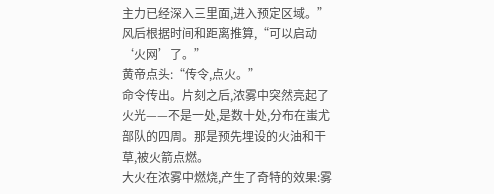主力已经深入三里面,进入预定区域。”风后根据时间和距离推算,“可以启动‘火网’了。”
黄帝点头:“传令,点火。”
命令传出。片刻之后,浓雾中突然亮起了火光——不是一处,是数十处,分布在蚩尤部队的四周。那是预先埋设的火油和干草,被火箭点燃。
大火在浓雾中燃烧,产生了奇特的效果:雾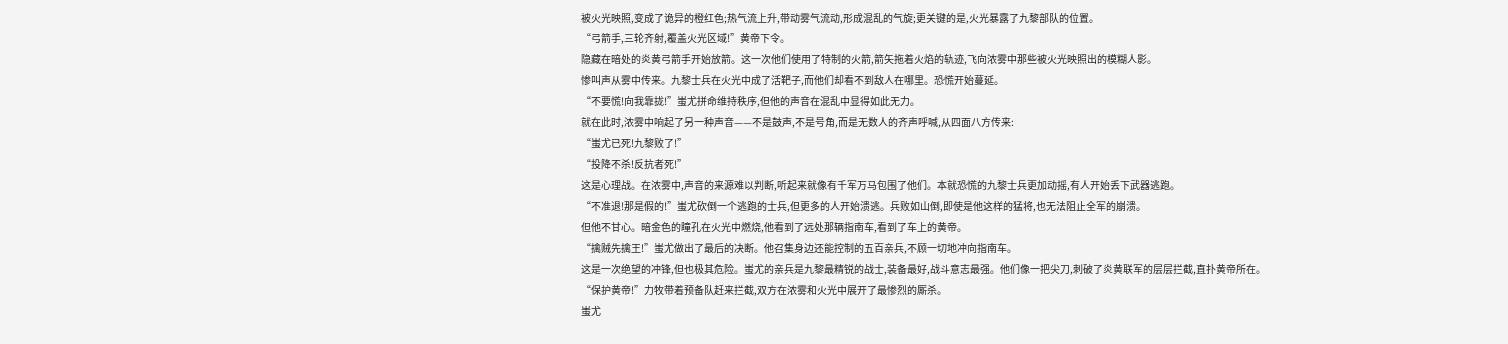被火光映照,变成了诡异的橙红色;热气流上升,带动雾气流动,形成混乱的气旋;更关键的是,火光暴露了九黎部队的位置。
“弓箭手,三轮齐射,覆盖火光区域!”黄帝下令。
隐藏在暗处的炎黄弓箭手开始放箭。这一次他们使用了特制的火箭,箭矢拖着火焰的轨迹,飞向浓雾中那些被火光映照出的模糊人影。
惨叫声从雾中传来。九黎士兵在火光中成了活靶子,而他们却看不到敌人在哪里。恐慌开始蔓延。
“不要慌!向我靠拢!”蚩尤拼命维持秩序,但他的声音在混乱中显得如此无力。
就在此时,浓雾中响起了另一种声音——不是鼓声,不是号角,而是无数人的齐声呼喊,从四面八方传来:
“蚩尤已死!九黎败了!”
“投降不杀!反抗者死!”
这是心理战。在浓雾中,声音的来源难以判断,听起来就像有千军万马包围了他们。本就恐慌的九黎士兵更加动摇,有人开始丢下武器逃跑。
“不准退!那是假的!”蚩尤砍倒一个逃跑的士兵,但更多的人开始溃逃。兵败如山倒,即使是他这样的猛将,也无法阻止全军的崩溃。
但他不甘心。暗金色的瞳孔在火光中燃烧,他看到了远处那辆指南车,看到了车上的黄帝。
“擒贼先擒王!”蚩尤做出了最后的决断。他召集身边还能控制的五百亲兵,不顾一切地冲向指南车。
这是一次绝望的冲锋,但也极其危险。蚩尤的亲兵是九黎最精锐的战士,装备最好,战斗意志最强。他们像一把尖刀,刺破了炎黄联军的层层拦截,直扑黄帝所在。
“保护黄帝!”力牧带着预备队赶来拦截,双方在浓雾和火光中展开了最惨烈的厮杀。
蚩尤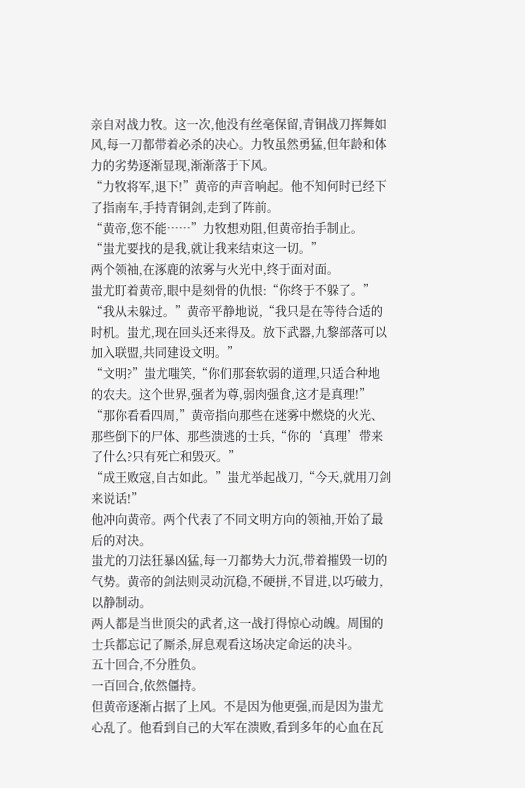亲自对战力牧。这一次,他没有丝毫保留,青铜战刀挥舞如风,每一刀都带着必杀的决心。力牧虽然勇猛,但年龄和体力的劣势逐渐显现,渐渐落于下风。
“力牧将军,退下!”黄帝的声音响起。他不知何时已经下了指南车,手持青铜剑,走到了阵前。
“黄帝,您不能……”力牧想劝阻,但黄帝抬手制止。
“蚩尤要找的是我,就让我来结束这一切。”
两个领袖,在涿鹿的浓雾与火光中,终于面对面。
蚩尤盯着黄帝,眼中是刻骨的仇恨:“你终于不躲了。”
“我从未躲过。”黄帝平静地说,“我只是在等待合适的时机。蚩尤,现在回头还来得及。放下武器,九黎部落可以加入联盟,共同建设文明。”
“文明?”蚩尤嗤笑,“你们那套软弱的道理,只适合种地的农夫。这个世界,强者为尊,弱肉强食,这才是真理!”
“那你看看四周,”黄帝指向那些在迷雾中燃烧的火光、那些倒下的尸体、那些溃逃的士兵,“你的‘真理’带来了什么?只有死亡和毁灭。”
“成王败寇,自古如此。”蚩尤举起战刀,“今天,就用刀剑来说话!”
他冲向黄帝。两个代表了不同文明方向的领袖,开始了最后的对决。
蚩尤的刀法狂暴凶猛,每一刀都势大力沉,带着摧毁一切的气势。黄帝的剑法则灵动沉稳,不硬拼,不冒进,以巧破力,以静制动。
两人都是当世顶尖的武者,这一战打得惊心动魄。周围的士兵都忘记了厮杀,屏息观看这场决定命运的决斗。
五十回合,不分胜负。
一百回合,依然僵持。
但黄帝逐渐占据了上风。不是因为他更强,而是因为蚩尤心乱了。他看到自己的大军在溃败,看到多年的心血在瓦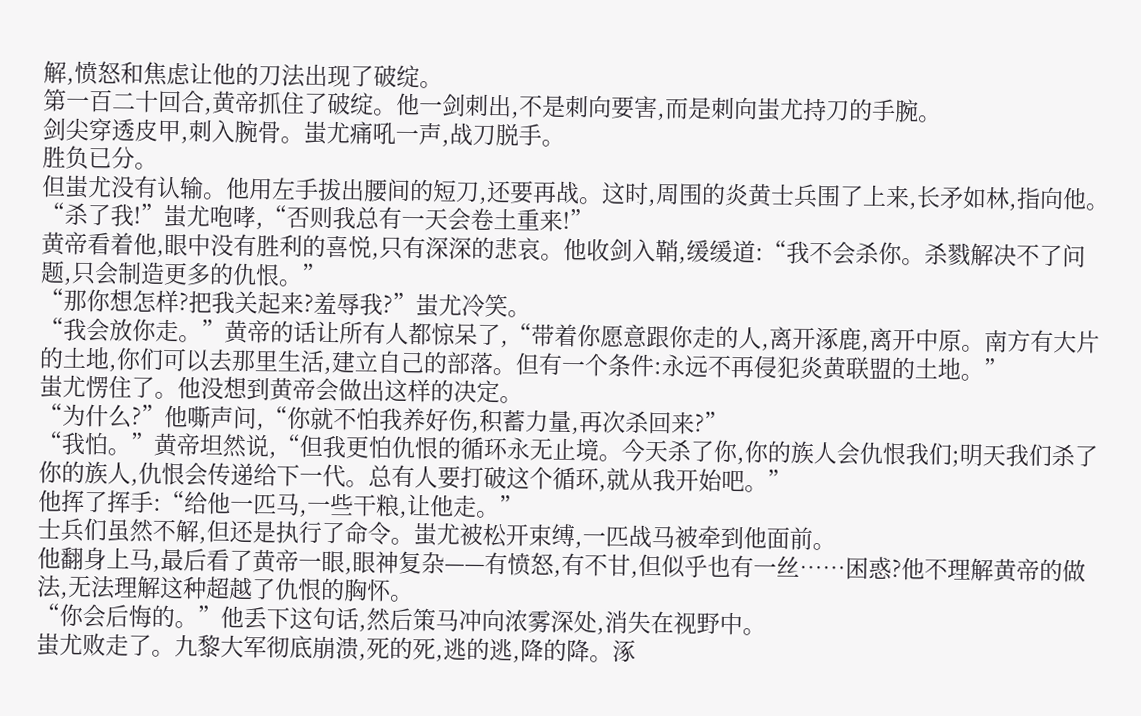解,愤怒和焦虑让他的刀法出现了破绽。
第一百二十回合,黄帝抓住了破绽。他一剑刺出,不是刺向要害,而是刺向蚩尤持刀的手腕。
剑尖穿透皮甲,刺入腕骨。蚩尤痛吼一声,战刀脱手。
胜负已分。
但蚩尤没有认输。他用左手拔出腰间的短刀,还要再战。这时,周围的炎黄士兵围了上来,长矛如林,指向他。
“杀了我!”蚩尤咆哮,“否则我总有一天会卷土重来!”
黄帝看着他,眼中没有胜利的喜悦,只有深深的悲哀。他收剑入鞘,缓缓道:“我不会杀你。杀戮解决不了问题,只会制造更多的仇恨。”
“那你想怎样?把我关起来?羞辱我?”蚩尤冷笑。
“我会放你走。”黄帝的话让所有人都惊呆了,“带着你愿意跟你走的人,离开涿鹿,离开中原。南方有大片的土地,你们可以去那里生活,建立自己的部落。但有一个条件:永远不再侵犯炎黄联盟的土地。”
蚩尤愣住了。他没想到黄帝会做出这样的决定。
“为什么?”他嘶声问,“你就不怕我养好伤,积蓄力量,再次杀回来?”
“我怕。”黄帝坦然说,“但我更怕仇恨的循环永无止境。今天杀了你,你的族人会仇恨我们;明天我们杀了你的族人,仇恨会传递给下一代。总有人要打破这个循环,就从我开始吧。”
他挥了挥手:“给他一匹马,一些干粮,让他走。”
士兵们虽然不解,但还是执行了命令。蚩尤被松开束缚,一匹战马被牵到他面前。
他翻身上马,最后看了黄帝一眼,眼神复杂——有愤怒,有不甘,但似乎也有一丝……困惑?他不理解黄帝的做法,无法理解这种超越了仇恨的胸怀。
“你会后悔的。”他丢下这句话,然后策马冲向浓雾深处,消失在视野中。
蚩尤败走了。九黎大军彻底崩溃,死的死,逃的逃,降的降。涿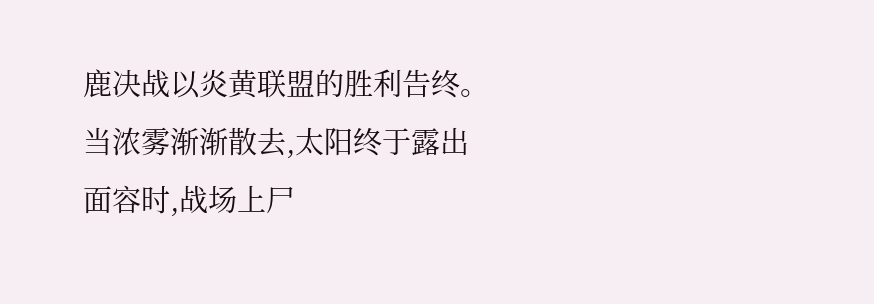鹿决战以炎黄联盟的胜利告终。
当浓雾渐渐散去,太阳终于露出面容时,战场上尸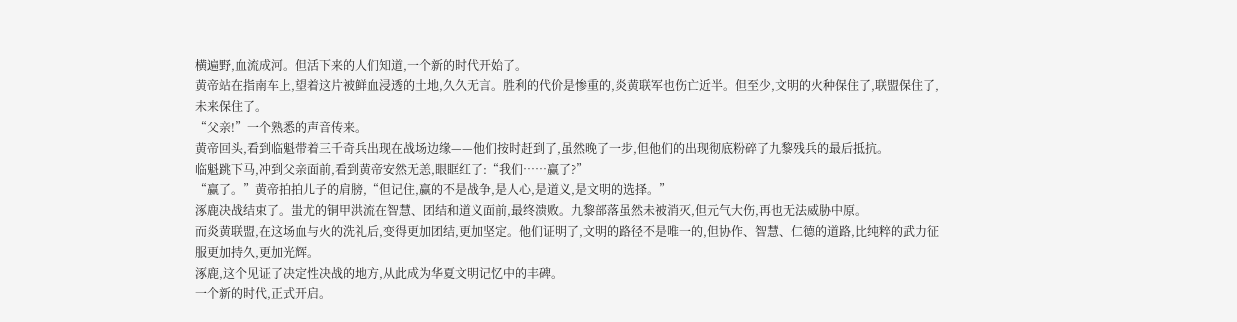横遍野,血流成河。但活下来的人们知道,一个新的时代开始了。
黄帝站在指南车上,望着这片被鲜血浸透的土地,久久无言。胜利的代价是惨重的,炎黄联军也伤亡近半。但至少,文明的火种保住了,联盟保住了,未来保住了。
“父亲!”一个熟悉的声音传来。
黄帝回头,看到临魁带着三千奇兵出现在战场边缘——他们按时赶到了,虽然晚了一步,但他们的出现彻底粉碎了九黎残兵的最后抵抗。
临魁跳下马,冲到父亲面前,看到黄帝安然无恙,眼眶红了:“我们……赢了?”
“赢了。”黄帝拍拍儿子的肩膀,“但记住,赢的不是战争,是人心,是道义,是文明的选择。”
涿鹿决战结束了。蚩尤的铜甲洪流在智慧、团结和道义面前,最终溃败。九黎部落虽然未被消灭,但元气大伤,再也无法威胁中原。
而炎黄联盟,在这场血与火的洗礼后,变得更加团结,更加坚定。他们证明了,文明的路径不是唯一的,但协作、智慧、仁德的道路,比纯粹的武力征服更加持久,更加光辉。
涿鹿,这个见证了决定性决战的地方,从此成为华夏文明记忆中的丰碑。
一个新的时代,正式开启。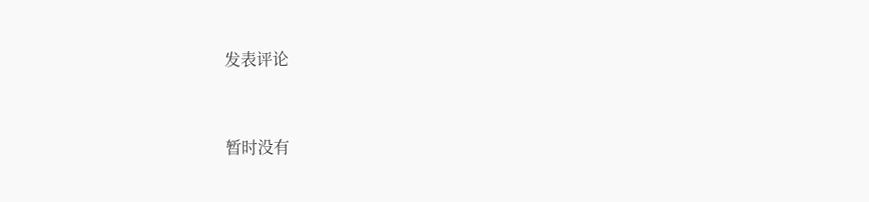发表评论



暂时没有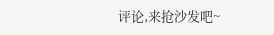评论,来抢沙发吧~